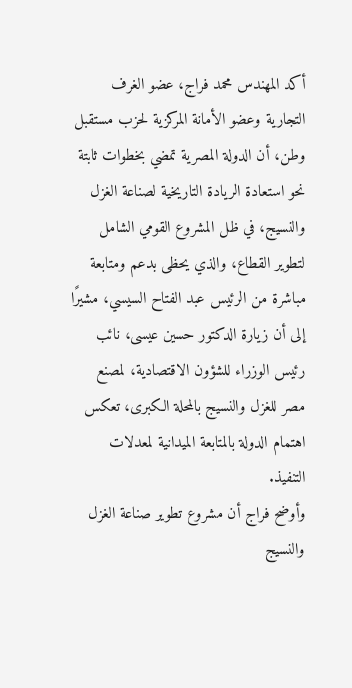أكد المهندس محمد فراج، عضو الغرف التجارية وعضو الأمانة المركزية لحزب مستقبل وطن، أن الدولة المصرية تمضي بخطوات ثابتة نحو استعادة الريادة التاريخية لصناعة الغزل والنسيج، في ظل المشروع القومي الشامل لتطوير القطاع، والذي يحظى بدعم ومتابعة مباشرة من الرئيس عبد الفتاح السيسي، مشيرًا إلى أن زيارة الدكتور حسين عيسى، نائب رئيس الوزراء للشؤون الاقتصادية، لمصنع مصر للغزل والنسيج بالمحلة الكبرى، تعكس اهتمام الدولة بالمتابعة الميدانية لمعدلات التنفيذ.
وأوضح فراج أن مشروع تطوير صناعة الغزل والنسيج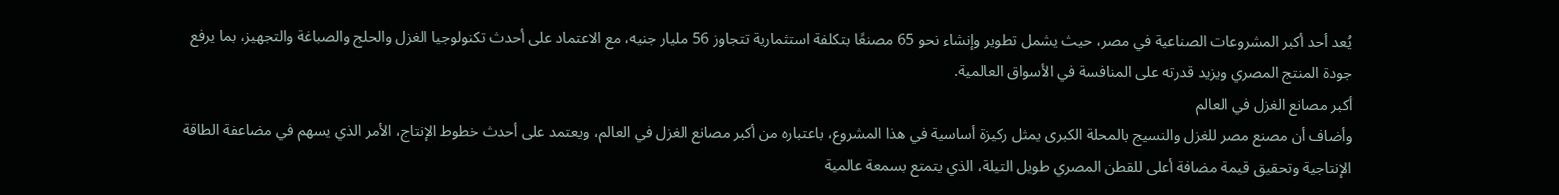يُعد أحد أكبر المشروعات الصناعية في مصر، حيث يشمل تطوير وإنشاء نحو 65 مصنعًا بتكلفة استثمارية تتجاوز 56 مليار جنيه، مع الاعتماد على أحدث تكنولوجيا الغزل والحلج والصباغة والتجهيز، بما يرفع جودة المنتج المصري ويزيد قدرته على المنافسة في الأسواق العالمية.
أكبر مصانع الغزل في العالم
وأضاف أن مصنع مصر للغزل والنسيج بالمحلة الكبرى يمثل ركيزة أساسية في هذا المشروع، باعتباره من أكبر مصانع الغزل في العالم، ويعتمد على أحدث خطوط الإنتاج، الأمر الذي يسهم في مضاعفة الطاقة الإنتاجية وتحقيق قيمة مضافة أعلى للقطن المصري طويل التيلة، الذي يتمتع بسمعة عالمية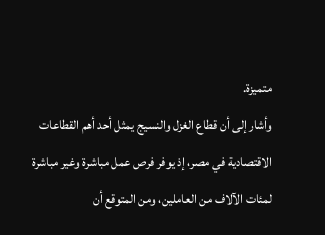متميزة.
وأشار إلى أن قطاع الغزل والنسيج يمثل أحد أهم القطاعات الاقتصادية في مصر، إذ يوفر فرص عمل مباشرة وغير مباشرة لمئات الآلاف من العاملين، ومن المتوقع أن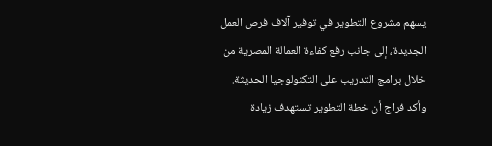يسهم مشروع التطوير في توفير آلاف فرص العمل الجديدة، إلى جانب رفع كفاءة العمالة المصرية من خلال برامج التدريب على التكنولوجيا الحديثة.
وأكد فراج أن خطة التطوير تستهدف زيادة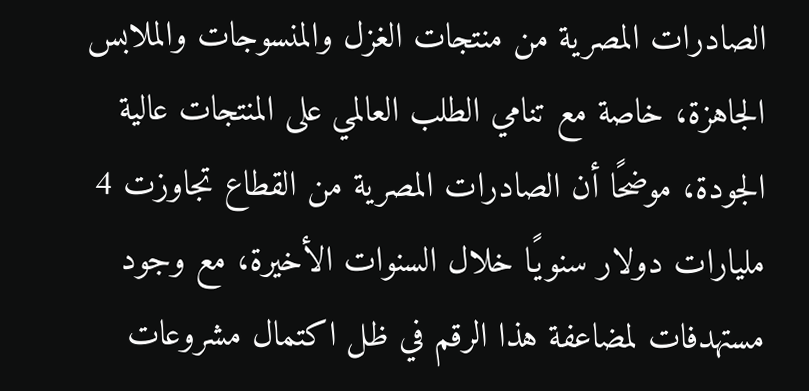الصادرات المصرية من منتجات الغزل والمنسوجات والملابس الجاهزة، خاصة مع تنامي الطلب العالمي على المنتجات عالية الجودة، موضحًا أن الصادرات المصرية من القطاع تجاوزت 4 مليارات دولار سنويًا خلال السنوات الأخيرة، مع وجود مستهدفات لمضاعفة هذا الرقم في ظل اكتمال مشروعات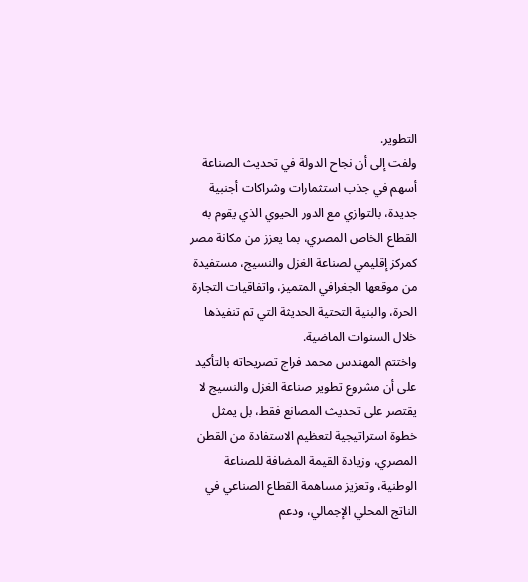التطوير.
ولفت إلى أن نجاح الدولة في تحديث الصناعة أسهم في جذب استثمارات وشراكات أجنبية جديدة، بالتوازي مع الدور الحيوي الذي يقوم به القطاع الخاص المصري، بما يعزز من مكانة مصر كمركز إقليمي لصناعة الغزل والنسيج، مستفيدة من موقعها الجغرافي المتميز، واتفاقيات التجارة الحرة، والبنية التحتية الحديثة التي تم تنفيذها خلال السنوات الماضية.
واختتم المهندس محمد فراج تصريحاته بالتأكيد على أن مشروع تطوير صناعة الغزل والنسيج لا يقتصر على تحديث المصانع فقط، بل يمثل خطوة استراتيجية لتعظيم الاستفادة من القطن المصري، وزيادة القيمة المضافة للصناعة الوطنية، وتعزيز مساهمة القطاع الصناعي في الناتج المحلي الإجمالي، ودعم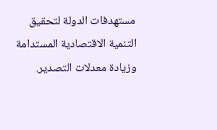مستهدفات الدولة لتحقيق التنمية الاقتصادية المستدامة وزيادة معدلات التصدير.